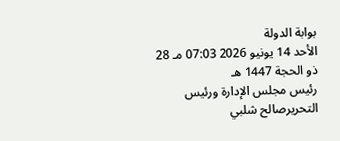بوابة الدولة
الأحد 14 يونيو 2026 07:03 مـ 28 ذو الحجة 1447 هـ
رئيس مجلس الإدارة ورئيس التحريرصالح شلبي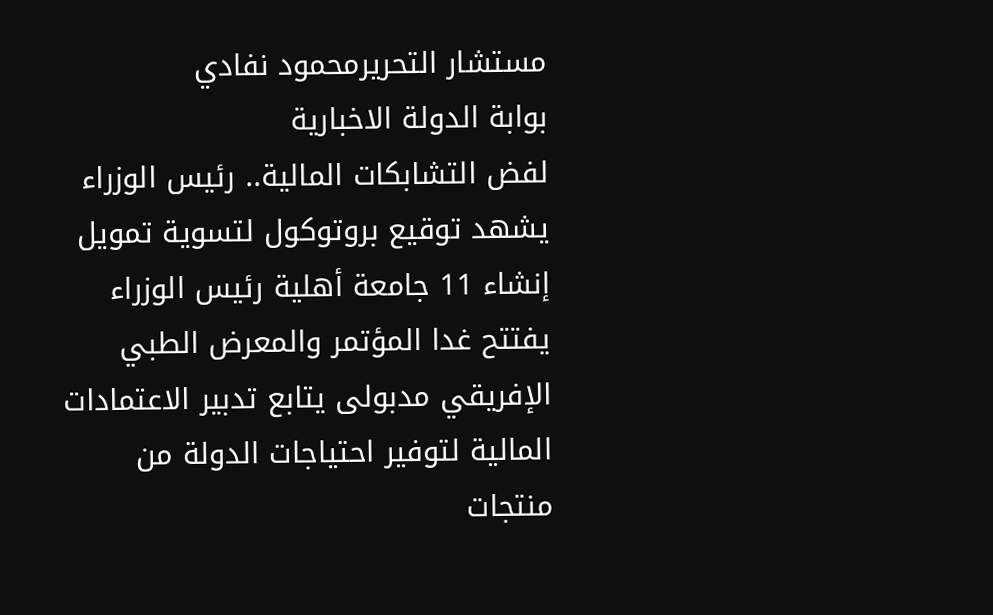مستشار التحريرمحمود نفادي
بوابة الدولة الاخبارية
لفض التشابكات المالية.. رئيس الوزراء يشهد توقيع بروتوكول لتسوية تمويل إنشاء 11 جامعة أهلية رئيس الوزراء يفتتح غدا المؤتمر والمعرض الطبي الإفريقي مدبولى يتابع تدبير الاعتمادات المالية لتوفير احتياجات الدولة من منتجات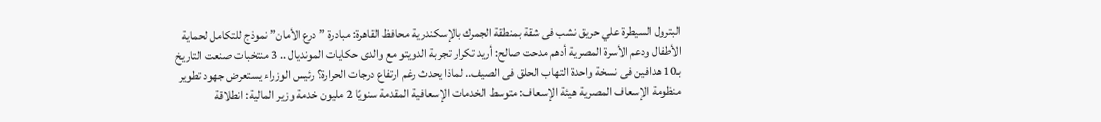البترول السيطرة علي حريق نشب فى شقة بمنطقة الجمرك بالإسكندرية محافظ القاهرة: مبادرة ”درع الأمان” نموذج للتكامل لحماية الأطفال ودعم الأسرة المصرية أدهم مدحت صالح: أريد تكرار تجربة الدويتو مع والدى حكايات المونديال .. 3 منتخبات صنعت التاريخ بـ10 هدافين فى نسخة واحدة التهاب الحلق فى الصيف.. لماذا يحدث رغم ارتفاع درجات الحرارة؟ رئيس الوزراء يستعرض جهود تطوير منظومة الإسعاف المصرية هيئة الإسعاف: متوسط الخدمات الإسعافية المقدمة سنويًا 2 مليون خدمة وزير المالية: انطلاقة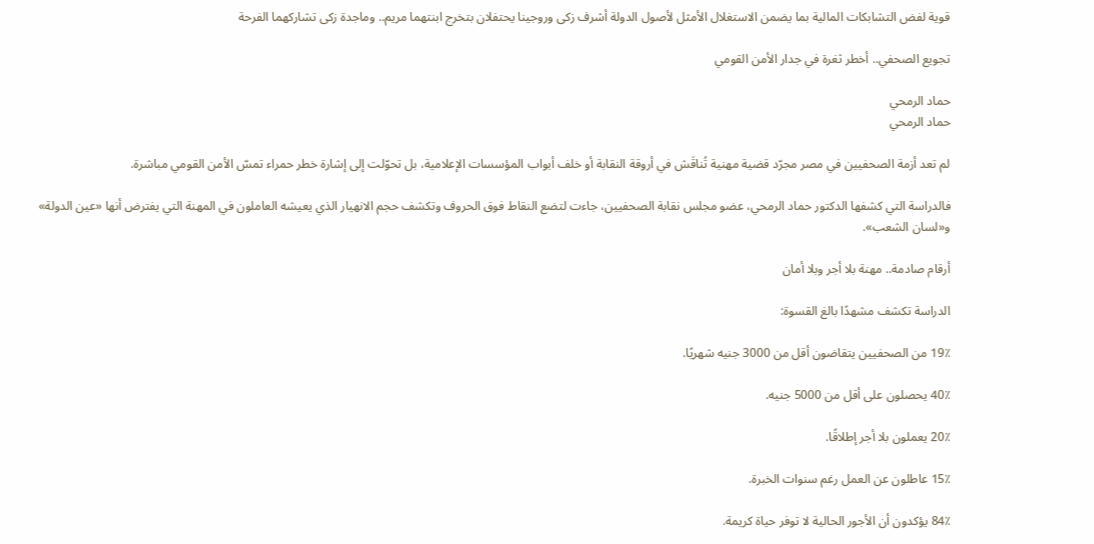قوية لفض التشابكات المالية بما يضمن الاستغلال الأمثل لأصول الدولة أشرف زكى وروجينا يحتفلان بتخرج ابنتهما مريم.. وماجدة زكى تشاركهما الفرحة

تجويع الصحفي.. أخطر ثغرة في جدار الأمن القومي

حماد الرمحي
حماد الرمحي

لم تعد أزمة الصحفيين في مصر مجرّد قضية مهنية تُناقَش في أروقة النقابة أو خلف أبواب المؤسسات الإعلامية، بل تحوّلت إلى إشارة خطر حمراء تمسّ الأمن القومي مباشرة.

فالدراسة التي كشفها الدكتور حماد الرمحي، عضو مجلس نقابة الصحفيين، جاءت لتضع النقاط فوق الحروف وتكشف حجم الانهيار الذي يعيشه العاملون في المهنة التي يفترض أنها «عين الدولة» و«لسان الشعب».

أرقام صادمة.. مهنة بلا أجر وبلا أمان

الدراسة تكشف مشهدًا بالغ القسوة:

19٪ من الصحفيين يتقاضون أقل من 3000 جنيه شهريًا.

40٪ يحصلون على أقل من 5000 جنيه.

20٪ يعملون بلا أجر إطلاقًا.

15٪ عاطلون عن العمل رغم سنوات الخبرة.

84٪ يؤكدون أن الأجور الحالية لا توفر حياة كريمة.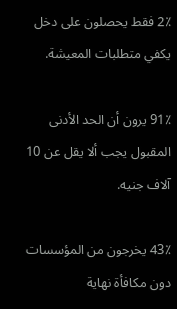2٪ فقط يحصلون على دخل يكفي متطلبات المعيشة.

91٪ يرون أن الحد الأدنى المقبول يجب ألا يقل عن 10 آلاف جنيه.

43٪ يخرجون من المؤسسات دون مكافأة نهاية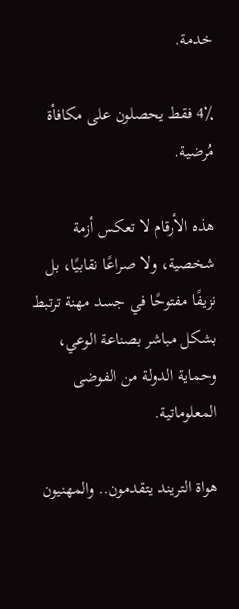خدمة.

4٪ فقط يحصلون على مكافأة مُرضية.

هذه الأرقام لا تعكس أزمة شخصية، ولا صراعًا نقابيًا، بل نزيفًا مفتوحًا في جسد مهنة ترتبط بشكل مباشر بصناعة الوعي، وحماية الدولة من الفوضى المعلوماتية.

هواة التريند يتقدمون.. والمهنيون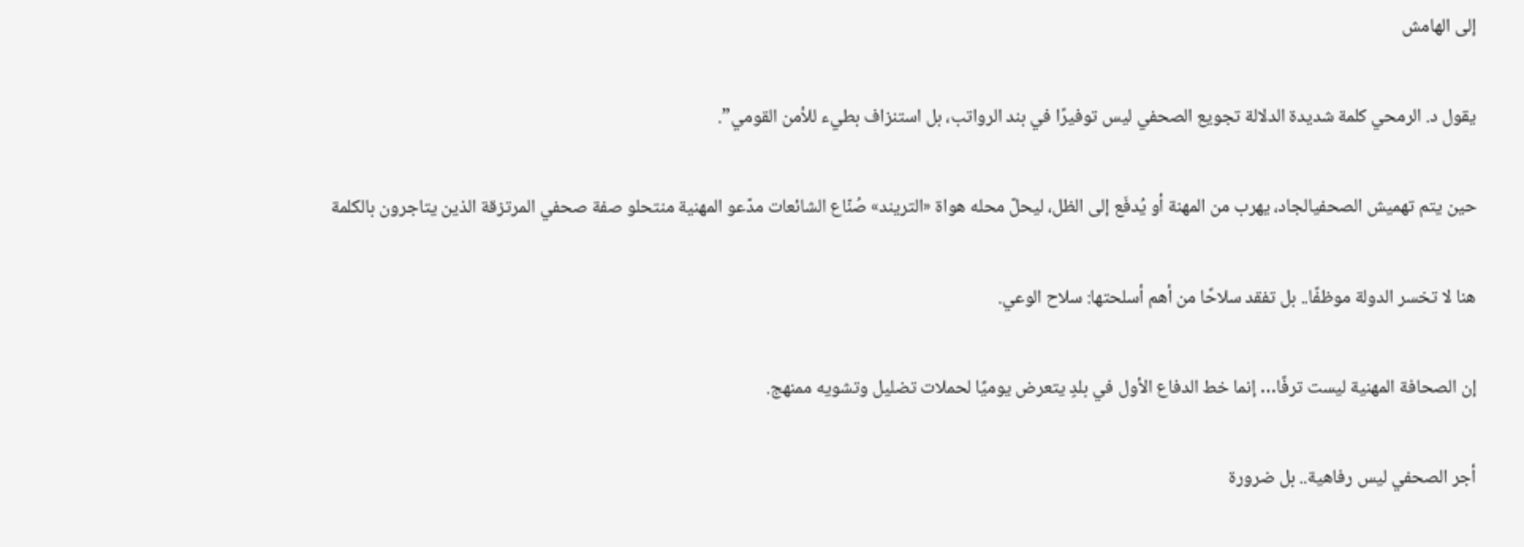إلى الهامش

يقول د. الرمحي كلمة شديدة الدلالة تجويع الصحفي ليس توفيرًا في بند الرواتب، بل استنزاف بطيء للأمن القومي”.

حين يتم تهميش الصحفيالجاد، يهرب من المهنة أو يُدفَع إلى الظل، ليحلّ محله هواة «التريند» صُنّاع الشائعات مدّعو المهنية منتحلو صفة صحفي المرتزقة الذين يتاجرون بالكلمة

هنا لا تخسر الدولة موظفًا.. بل تفقد سلاحًا من أهم أسلحتها: سلاح الوعي.

إن الصحافة المهنية ليست ترفًا… إنما خط الدفاع الأول في بلدٍ يتعرض يوميًا لحملات تضليل وتشويه ممنهج.

أجر الصحفي ليس رفاهية.. بل ضرورة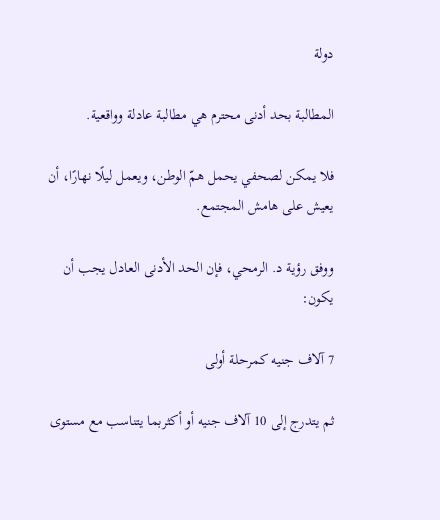دولة

المطالبة بحد أدنى محترم هي مطالبة عادلة وواقعية.

فلا يمكن لصحفي يحمل همّ الوطن، ويعمل ليلًا نهارًا، أن يعيش على هامش المجتمع.

ووفق رؤية د. الرمحي، فإن الحد الأدنى العادل يجب أن يكون:

7 آلاف جنيه كمرحلة أولى

ثم يتدرج إلى 10 آلاف جنيه أو أكثربما يتناسب مع مستوى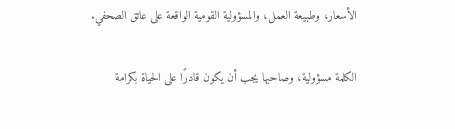الأسعار، وطبيعة العمل، والمسؤولية القومية الواقعة على عاتق الصحفي.

الكلمة مسؤولية، وصاحبها يجب أن يكون قادرًا على الحياة بكرامة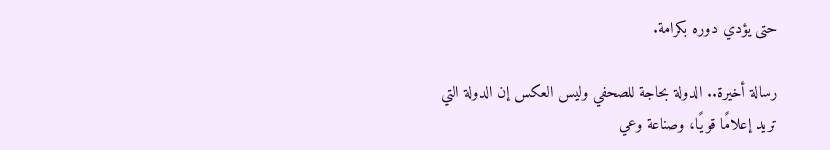حتى يؤدي دوره بكرامة.

رسالة أخيرة.. الدولة بحاجة للصحفي وليس العكس إن الدولة التي تريد إعلامًا قويًا، وصناعة وعي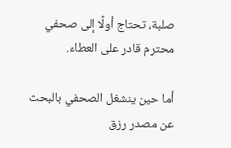صلبة، تحتاج أولًا إلى صحفي محترم قادر على العطاء.

أما حين ينشغل الصحفي بالبحث عن مصدر رزق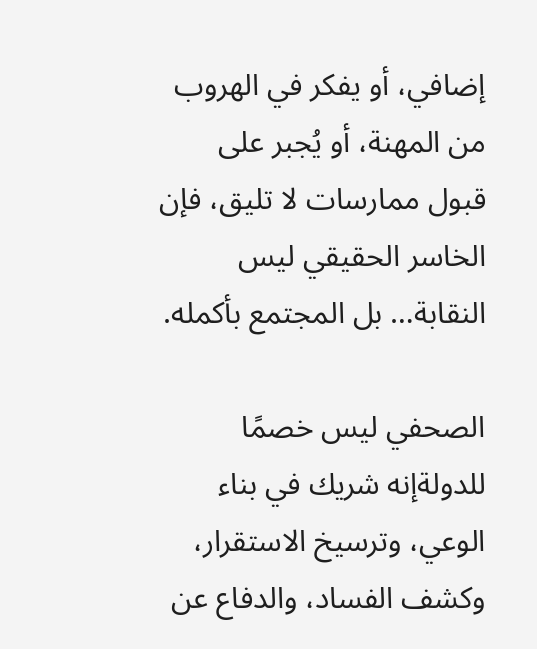إضافي، أو يفكر في الهروب من المهنة، أو يُجبر على قبول ممارسات لا تليق، فإن الخاسر الحقيقي ليس النقابة… بل المجتمع بأكمله.

الصحفي ليس خصمًا للدولةإنه شريك في بناء الوعي، وترسيخ الاستقرار، وكشف الفساد، والدفاع عن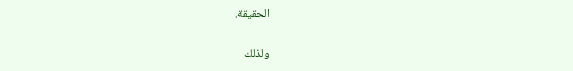الحقيقة.

ولذلك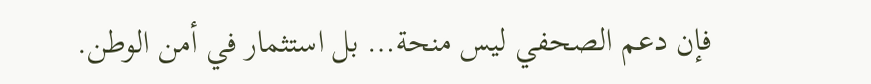فإن دعم الصحفي ليس منحة… بل استثمار في أمن الوطن.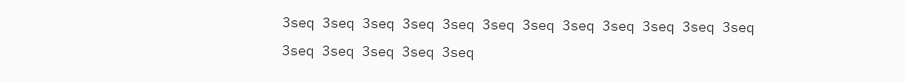3seq 3seq 3seq 3seq 3seq 3seq 3seq 3seq 3seq 3seq 3seq 3seq 3seq 3seq 3seq 3seq 3seq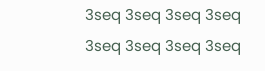3seq 3seq 3seq 3seq 3seq 3seq 3seq 3seq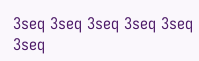3seq 3seq 3seq 3seq 3seq 3seq